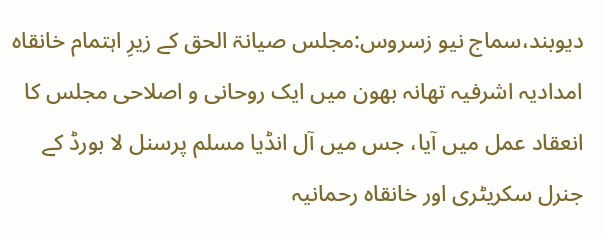دیوبند،سماج نیو زسروس:مجلس صیانۃ الحق کے زیرِ اہتمام خانقاہ امدادیہ اشرفیہ تھانہ بھون میں ایک روحانی و اصلاحی مجلس کا انعقاد عمل میں آیا، جس میں آل انڈیا مسلم پرسنل لا بورڈ کے جنرل سکریٹری اور خانقاہ رحمانیہ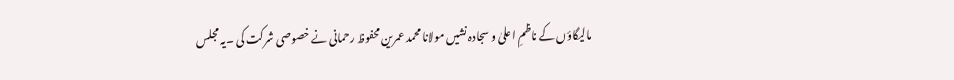مالیگاؤں کے ناظمِ اعلیٰ و سجادہ نشیں مولانا محمد عمرین محفوظ رحمانی نے خصوصی شرکت کی ۔یہ مجلس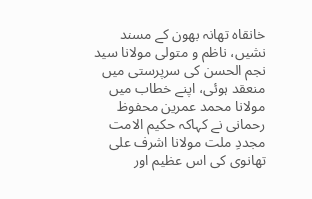خانقاہ تھانہ بھون کے مسند نشیں، ناظم و متولی مولانا سید نجم الحسن کی سرپرستی میں منعقد ہوئی، اپنے خطاب میں مولانا محمد عمرین محفوظ رحمانی نے کہاکہ حکیم الامت مجددِ ملت مولانا اشرف علی تھانوی کی اس عظیم اور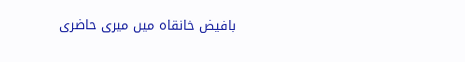بافیض خانقاہ میں میری حاضری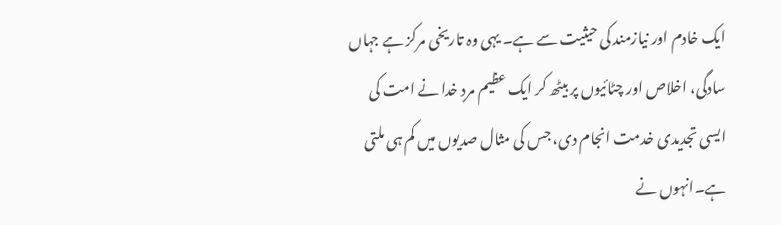ایک خادم اور نیازمند کی حیثیت سے ہے۔ یہی وہ تاریخی مرکز ہے جہاں سادگی، اخلاص اور چٹائیوں پر بیٹھ کر ایک عظیم مردِ خدا نے امت کی ایسی تجدیدی خدمت انجام دی، جس کی مثال صدیوں میں کم ہی ملتی ہے۔انہوں نے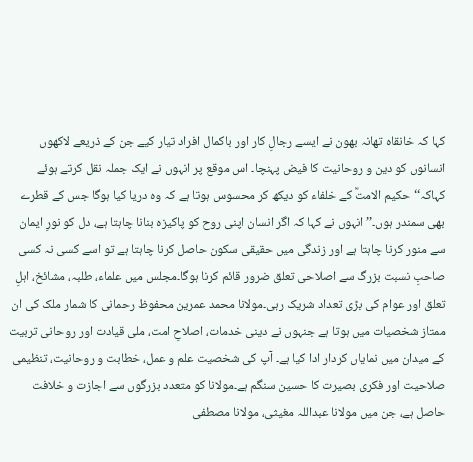کہا کہ خانقاہ تھانہ بھون نے ایسے رجالِ کار اور باکمال افراد تیار کیے جن کے ذریعے لاکھوں انسانوں کو دین و روحانیت کا فیض پہنچا۔ اس موقع پر انہوں نے ایک جملہ نقل کرتے ہوئے کہاکہ‘‘حکیم الامتؒ کے خلفاء کو دیکھ کر محسوس ہوتا ہے کہ وہ دریا کیا ہوگا جس کے قطرے بھی سمندر ہوں۔’’انہوں نے کہا کہ اگر انسان اپنی روح کو پاکیزہ بنانا چاہتا ہے، دل کو نورِ ایمان سے منور کرنا چاہتا ہے اور زندگی میں حقیقی سکون حاصل کرنا چاہتا ہے تو اسے کسی نہ کسی صاحبِ نسبت بزرگ سے اصلاحی تعلق ضرور قائم کرنا ہوگا۔مجلس میں علماء، طلبہ، مشائخ، اہلِ تعلق اور عوام کی بڑی تعداد شریک رہی۔مولانا محمد عمرین محفوظ رحمانی کا شمار ملک کی ان ممتاز شخصیات میں ہوتا ہے جنہوں نے دینی خدمات، اصلاحِ امت، ملی قیادت اور روحانی تربیت کے میدان میں نمایاں کردار ادا کیا ہے۔ آپ کی شخصیت علم و عمل، خطابت و روحانیت، تنظیمی صلاحیت اور فکری بصیرت کا حسین سنگم ہے۔مولانا کو متعدد بزرگوں سے اجازت و خلافت حاصل ہے، جن میں مولانا عبداللہ مغیثی، مولانا مصطفی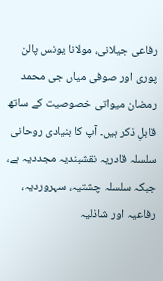رفاعی جیلانی، مولانا یونس پالن پوری اور صوفی میاں جی محمد رمضان میواتی خصوصیت کے ساتھ قابلِ ذکر ہیں۔ آپ کا بنیادی روحانی سلسلہ قادریہ نقشبندیہ مجددیہ ہے، جبکہ سلسلہ چشتیہ، سہروردیہ، رفاعیہ اور شاذلیہ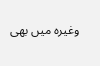وغیرہ میں بھی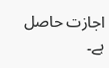اجازت حاصل ہے۔